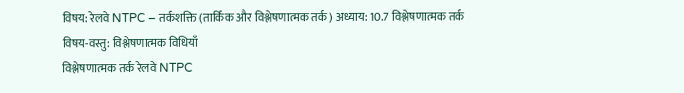विषय: रेलवे NTPC – तर्कशक्ति (तार्किक और विश्लेषणात्मक तर्क) अध्याय: 10.7 विश्लेषणात्मक तर्क विषय-वस्तु: विश्लेषणात्मक विधियाँ
विश्लेषणात्मक तर्क रेलवे NTPC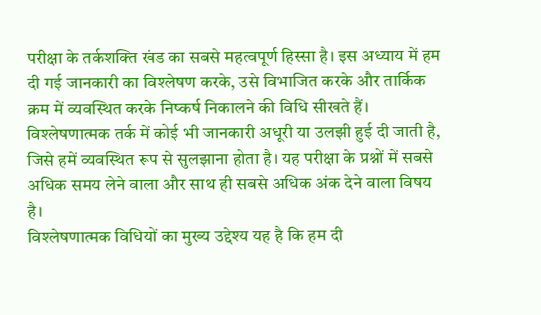परीक्षा के तर्कशक्ति खंड का सबसे महत्वपूर्ण हिस्सा है। इस अध्याय में हम दी गई जानकारी का विश्लेषण करके, उसे विभाजित करके और तार्किक क्रम में व्यवस्थित करके निष्कर्ष निकालने की विधि सीखते हैं। विश्लेषणात्मक तर्क में कोई भी जानकारी अधूरी या उलझी हुई दी जाती है, जिसे हमें व्यवस्थित रूप से सुलझाना होता है। यह परीक्षा के प्रश्नों में सबसे अधिक समय लेने वाला और साथ ही सबसे अधिक अंक देने वाला विषय है।
विश्लेषणात्मक विधियों का मुख्य उद्देश्य यह है कि हम दी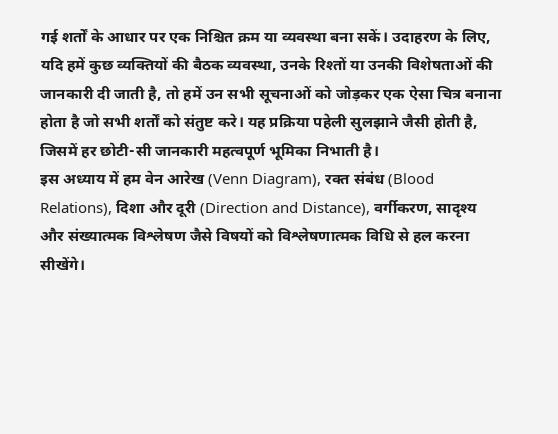गई शर्तों के आधार पर एक निश्चित क्रम या व्यवस्था बना सकें। उदाहरण के लिए, यदि हमें कुछ व्यक्तियों की बैठक व्यवस्था, उनके रिश्तों या उनकी विशेषताओं की जानकारी दी जाती है, तो हमें उन सभी सूचनाओं को जोड़कर एक ऐसा चित्र बनाना होता है जो सभी शर्तों को संतुष्ट करे। यह प्रक्रिया पहेली सुलझाने जैसी होती है, जिसमें हर छोटी-सी जानकारी महत्वपूर्ण भूमिका निभाती है।
इस अध्याय में हम वेन आरेख (Venn Diagram), रक्त संबंध (Blood Relations), दिशा और दूरी (Direction and Distance), वर्गीकरण, सादृश्य और संख्यात्मक विश्लेषण जैसे विषयों को विश्लेषणात्मक विधि से हल करना सीखेंगे।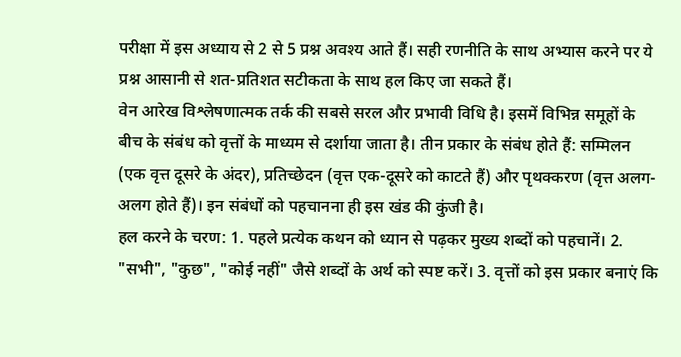परीक्षा में इस अध्याय से 2 से 5 प्रश्न अवश्य आते हैं। सही रणनीति के साथ अभ्यास करने पर ये प्रश्न आसानी से शत-प्रतिशत सटीकता के साथ हल किए जा सकते हैं।
वेन आरेख विश्लेषणात्मक तर्क की सबसे सरल और प्रभावी विधि है। इसमें विभिन्न समूहों के बीच के संबंध को वृत्तों के माध्यम से दर्शाया जाता है। तीन प्रकार के संबंध होते हैं: सम्मिलन (एक वृत्त दूसरे के अंदर), प्रतिच्छेदन (वृत्त एक-दूसरे को काटते हैं) और पृथक्करण (वृत्त अलग-अलग होते हैं)। इन संबंधों को पहचानना ही इस खंड की कुंजी है।
हल करने के चरण: 1. पहले प्रत्येक कथन को ध्यान से पढ़कर मुख्य शब्दों को पहचानें। 2. "सभी", "कुछ", "कोई नहीं" जैसे शब्दों के अर्थ को स्पष्ट करें। 3. वृत्तों को इस प्रकार बनाएं कि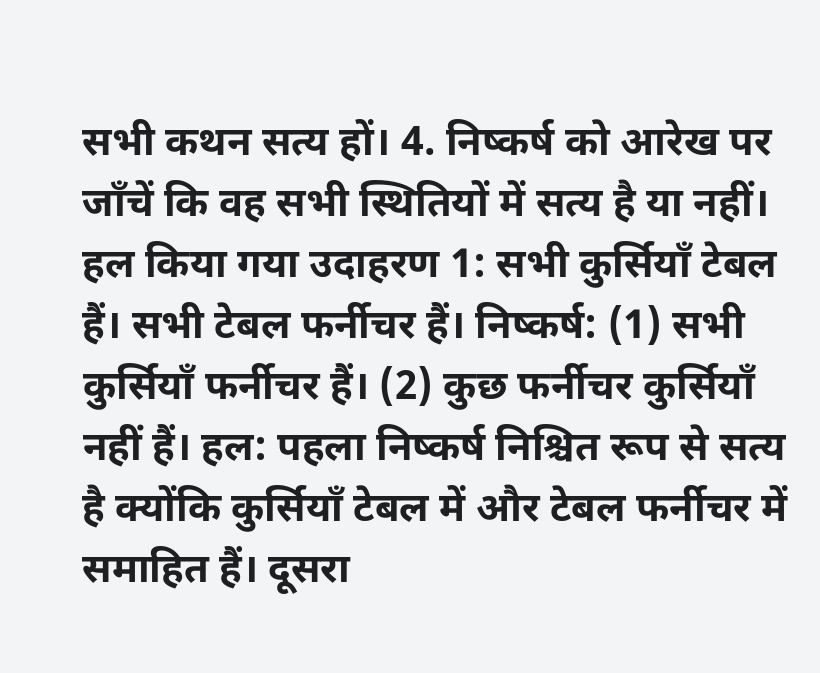सभी कथन सत्य हों। 4. निष्कर्ष को आरेख पर जाँचें कि वह सभी स्थितियों में सत्य है या नहीं।
हल किया गया उदाहरण 1: सभी कुर्सियाँ टेबल हैं। सभी टेबल फर्नीचर हैं। निष्कर्ष: (1) सभी कुर्सियाँ फर्नीचर हैं। (2) कुछ फर्नीचर कुर्सियाँ नहीं हैं। हल: पहला निष्कर्ष निश्चित रूप से सत्य है क्योंकि कुर्सियाँ टेबल में और टेबल फर्नीचर में समाहित हैं। दूसरा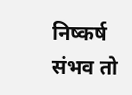निष्कर्ष संभव तो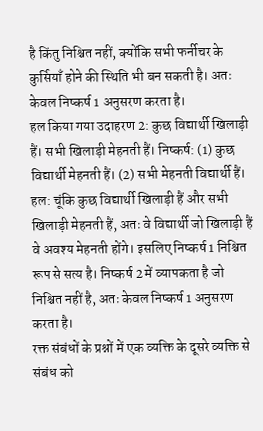है किंतु निश्चित नहीं, क्योंकि सभी फर्नीचर के कुर्सियाँ होने की स्थिति भी बन सकती है। अतः केवल निष्कर्ष 1 अनुसरण करता है।
हल किया गया उदाहरण 2: कुछ विद्यार्थी खिलाड़ी हैं। सभी खिलाड़ी मेहनती हैं। निष्कर्ष: (1) कुछ विद्यार्थी मेहनती हैं। (2) सभी मेहनती विद्यार्थी हैं। हल: चूंकि कुछ विद्यार्थी खिलाड़ी हैं और सभी खिलाड़ी मेहनती हैं, अतः वे विद्यार्थी जो खिलाड़ी हैं वे अवश्य मेहनती होंगे। इसलिए निष्कर्ष 1 निश्चित रूप से सत्य है। निष्कर्ष 2 में व्यापकता है जो निश्चित नहीं है, अतः केवल निष्कर्ष 1 अनुसरण करता है।
रक्त संबंधों के प्रश्नों में एक व्यक्ति के दूसरे व्यक्ति से संबंध को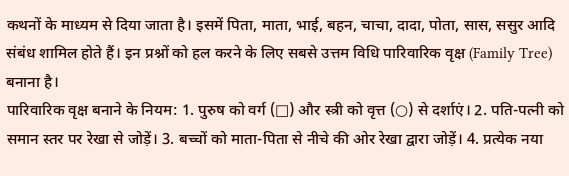कथनों के माध्यम से दिया जाता है। इसमें पिता, माता, भाई, बहन, चाचा, दादा, पोता, सास, ससुर आदि संबंध शामिल होते हैं। इन प्रश्नों को हल करने के लिए सबसे उत्तम विधि पारिवारिक वृक्ष (Family Tree) बनाना है।
पारिवारिक वृक्ष बनाने के नियम: 1. पुरुष को वर्ग (□) और स्त्री को वृत्त (○) से दर्शाएं। 2. पति-पत्नी को समान स्तर पर रेखा से जोड़ें। 3. बच्चों को माता-पिता से नीचे की ओर रेखा द्वारा जोड़ें। 4. प्रत्येक नया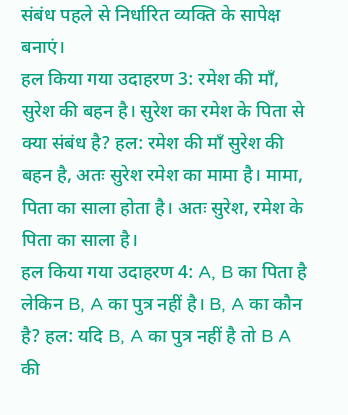संबंध पहले से निर्धारित व्यक्ति के सापेक्ष बनाएं।
हल किया गया उदाहरण 3: रमेश की माँ, सुरेश की बहन है। सुरेश का रमेश के पिता से क्या संबंध है? हल: रमेश की माँ सुरेश की बहन है, अतः सुरेश रमेश का मामा है। मामा, पिता का साला होता है। अतः सुरेश, रमेश के पिता का साला है।
हल किया गया उदाहरण 4: A, B का पिता है लेकिन B, A का पुत्र नहीं है। B, A का कौन है? हल: यदि B, A का पुत्र नहीं है तो B A की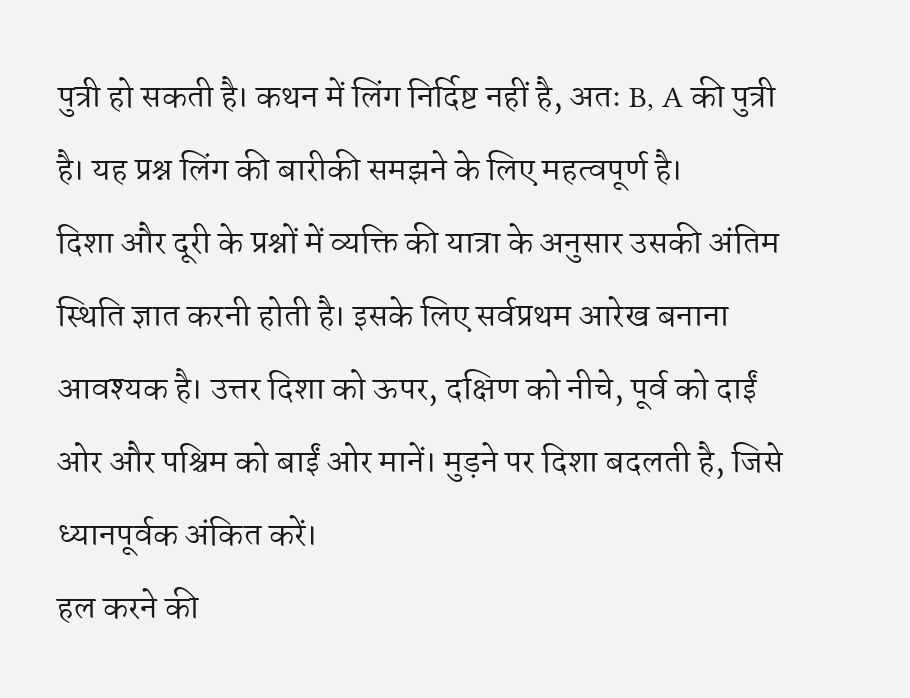पुत्री हो सकती है। कथन में लिंग निर्दिष्ट नहीं है, अतः B, A की पुत्री है। यह प्रश्न लिंग की बारीकी समझने के लिए महत्वपूर्ण है।
दिशा और दूरी के प्रश्नों में व्यक्ति की यात्रा के अनुसार उसकी अंतिम स्थिति ज्ञात करनी होती है। इसके लिए सर्वप्रथम आरेख बनाना आवश्यक है। उत्तर दिशा को ऊपर, दक्षिण को नीचे, पूर्व को दाईं ओर और पश्चिम को बाईं ओर मानें। मुड़ने पर दिशा बदलती है, जिसे ध्यानपूर्वक अंकित करें।
हल करने की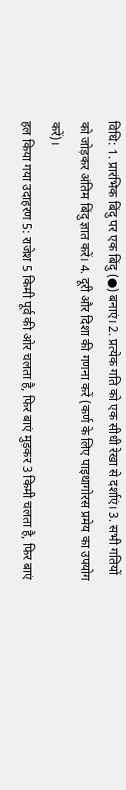विधि: 1. प्रारंभिक बिंदु पर एक बिंदु (●) बनाएं। 2. प्रत्येक गति को एक सीधी रेखा से दर्शाएं। 3. सभी गतियों को जोड़कर अंतिम बिंदु ज्ञात करें। 4. दूरी और दिशा की गणना करें (कर्ण के लिए पाइथागोरस प्रमेय का उपयोग करें)।
हल किया गया उदाहरण 5: राजेश 5 किमी पूर्व की ओर चलता है, फिर बाएं मुड़कर 3 किमी चलता है, फिर बाएं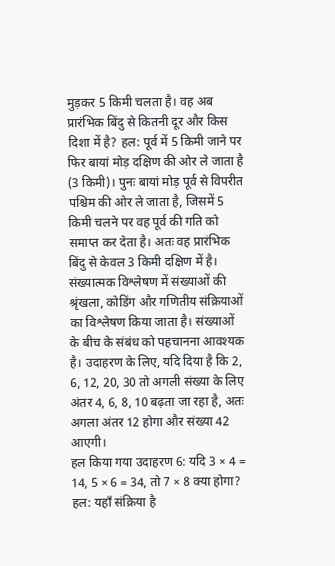मुड़कर 5 किमी चलता है। वह अब प्रारंभिक बिंदु से कितनी दूर और किस दिशा में है? हल: पूर्व में 5 किमी जाने पर फिर बायां मोड़ दक्षिण की ओर ले जाता है (3 किमी)। पुनः बायां मोड़ पूर्व से विपरीत पश्चिम की ओर ले जाता है, जिसमें 5 किमी चलने पर वह पूर्व की गति को समाप्त कर देता है। अतः वह प्रारंभिक बिंदु से केवल 3 किमी दक्षिण में है।
संख्यात्मक विश्लेषण में संख्याओं की श्रृंखला, कोडिंग और गणितीय संक्रियाओं का विश्लेषण किया जाता है। संख्याओं के बीच के संबंध को पहचानना आवश्यक है। उदाहरण के लिए, यदि दिया है कि 2, 6, 12, 20, 30 तो अगली संख्या के लिए अंतर 4, 6, 8, 10 बढ़ता जा रहा है, अतः अगला अंतर 12 होगा और संख्या 42 आएगी।
हल किया गया उदाहरण 6: यदि 3 × 4 = 14, 5 × 6 = 34, तो 7 × 8 क्या होगा? हल: यहाँ संक्रिया है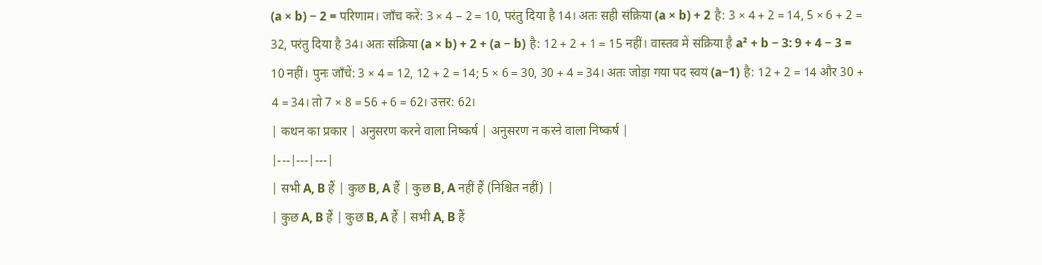(a × b) − 2 = परिणाम। जाँच करें: 3 × 4 − 2 = 10, परंतु दिया है 14। अतः सही संक्रिया (a × b) + 2 है: 3 × 4 + 2 = 14, 5 × 6 + 2 = 32, परंतु दिया है 34। अतः संक्रिया (a × b) + 2 + (a − b) है: 12 + 2 + 1 = 15 नहीं। वास्तव में संक्रिया है a² + b − 3: 9 + 4 − 3 = 10 नहीं। पुनः जाँचें: 3 × 4 = 12, 12 + 2 = 14; 5 × 6 = 30, 30 + 4 = 34। अतः जोड़ा गया पद स्वयं (a−1) है: 12 + 2 = 14 और 30 + 4 = 34। तो 7 × 8 = 56 + 6 = 62। उत्तर: 62।
| कथन का प्रकार | अनुसरण करने वाला निष्कर्ष | अनुसरण न करने वाला निष्कर्ष |
|---|---|---|
| सभी A, B हैं | कुछ B, A हैं | कुछ B, A नहीं हैं (निश्चित नहीं) |
| कुछ A, B हैं | कुछ B, A हैं | सभी A, B हैं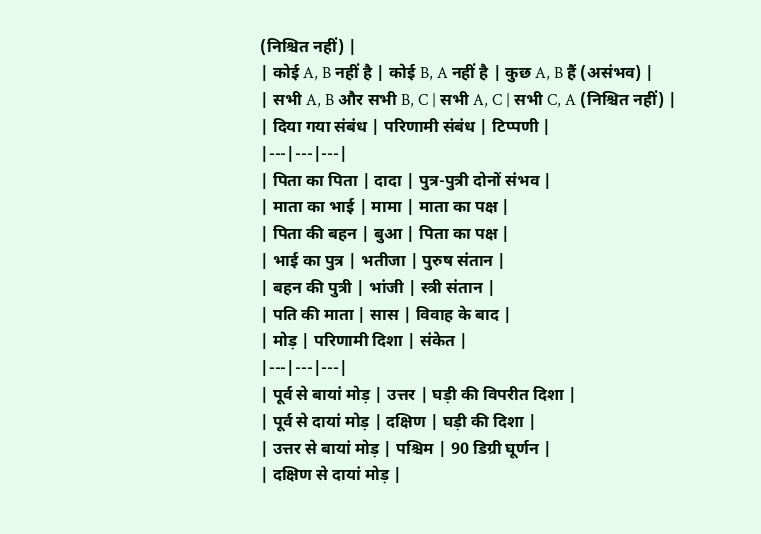(निश्चित नहीं) |
| कोई A, B नहीं है | कोई B, A नहीं है | कुछ A, B हैं (असंभव) |
| सभी A, B और सभी B, C | सभी A, C | सभी C, A (निश्चित नहीं) |
| दिया गया संबंध | परिणामी संबंध | टिप्पणी |
|---|---|---|
| पिता का पिता | दादा | पुत्र-पुत्री दोनों संभव |
| माता का भाई | मामा | माता का पक्ष |
| पिता की बहन | बुआ | पिता का पक्ष |
| भाई का पुत्र | भतीजा | पुरुष संतान |
| बहन की पुत्री | भांजी | स्त्री संतान |
| पति की माता | सास | विवाह के बाद |
| मोड़ | परिणामी दिशा | संकेत |
|---|---|---|
| पूर्व से बायां मोड़ | उत्तर | घड़ी की विपरीत दिशा |
| पूर्व से दायां मोड़ | दक्षिण | घड़ी की दिशा |
| उत्तर से बायां मोड़ | पश्चिम | 90 डिग्री घूर्णन |
| दक्षिण से दायां मोड़ |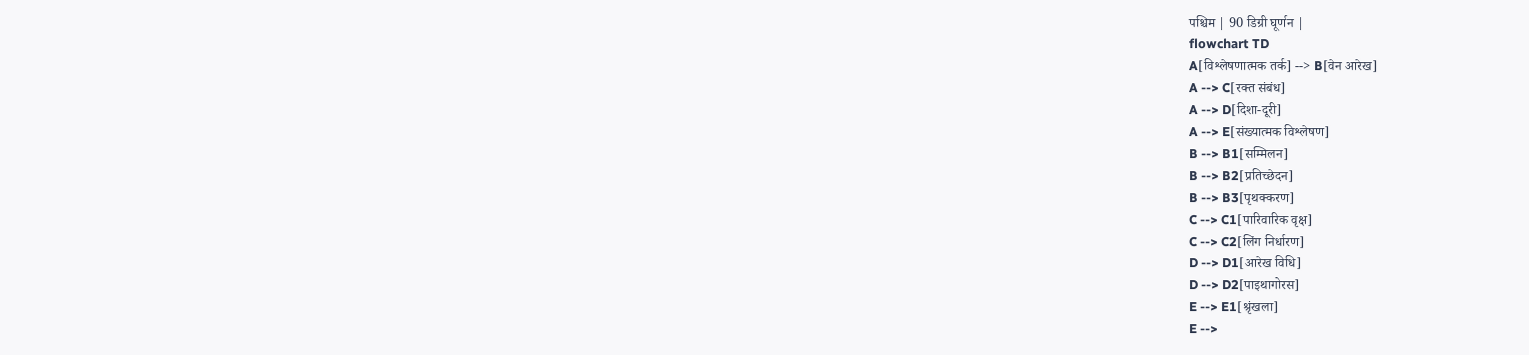पश्चिम | 90 डिग्री घूर्णन |
flowchart TD
A[विश्लेषणात्मक तर्क] --> B[वेन आरेख]
A --> C[रक्त संबंध]
A --> D[दिशा-दूरी]
A --> E[संख्यात्मक विश्लेषण]
B --> B1[सम्मिलन]
B --> B2[प्रतिच्छेदन]
B --> B3[पृथक्करण]
C --> C1[पारिवारिक वृक्ष]
C --> C2[लिंग निर्धारण]
D --> D1[आरेख विधि]
D --> D2[पाइथागोरस]
E --> E1[श्रृंखला]
E -->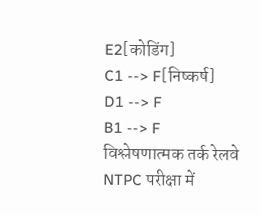E2[कोडिंग]
C1 --> F[निष्कर्ष]
D1 --> F
B1 --> F
विश्लेषणात्मक तर्क रेलवे NTPC परीक्षा में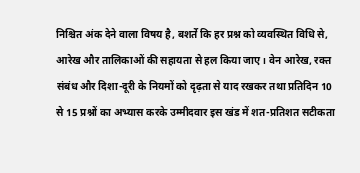निश्चित अंक देने वाला विषय है, बशर्ते कि हर प्रश्न को व्यवस्थित विधि से, आरेख और तालिकाओं की सहायता से हल किया जाए। वेन आरेख, रक्त संबंध और दिशा-दूरी के नियमों को दृढ़ता से याद रखकर तथा प्रतिदिन 10 से 15 प्रश्नों का अभ्यास करके उम्मीदवार इस खंड में शत-प्रतिशत सटीकता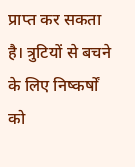प्राप्त कर सकता है। त्रुटियों से बचने के लिए निष्कर्षों को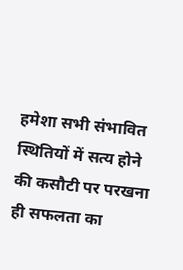हमेशा सभी संभावित स्थितियों में सत्य होने की कसौटी पर परखना ही सफलता का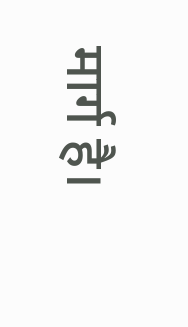मार्ग है।